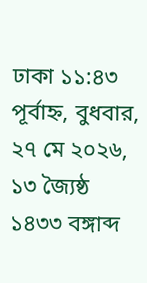ঢাকা ১১:৪৩ পূর্বাহ্ন, বুধবার, ২৭ মে ২০২৬, ১৩ জ্যৈষ্ঠ ১৪৩৩ বঙ্গাব্দ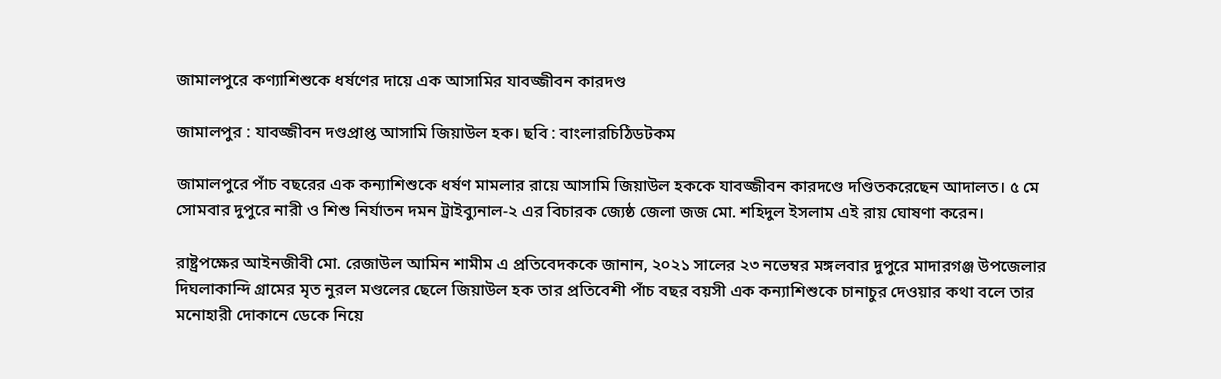জামালপুরে কণ্যাশিশুকে ধর্ষণের দায়ে এক আসামির যাবজ্জীবন কারদণ্ড

জামালপুর : যাবজ্জীবন দণ্ডপ্রাপ্ত আসামি জিয়াউল হক। ছবি : বাংলারচিঠিডটকম

জামালপুরে পাঁচ বছরের এক কন্যাশিশুকে ধর্ষণ মামলার রায়ে আসামি জিয়াউল হককে যাবজ্জীবন কারদণ্ডে দণ্ডিতকরেছেন আদালত। ৫ মে সোমবার দুপুরে নারী ও শিশু নির্যাতন দমন ট্রাইব্যুনাল-২ এর বিচারক জ্যেষ্ঠ জেলা জজ মো. শহিদুল ইসলাম এই রায় ঘোষণা করেন।

রাষ্ট্রপক্ষের আইনজীবী মো. রেজাউল আমিন শামীম এ প্রতিবেদককে জানান, ২০২১ সালের ২৩ নভেম্বর মঙ্গলবার দুপুরে মাদারগঞ্জ উপজেলার দিঘলাকান্দি গ্রামের মৃত নুরল মণ্ডলের ছেলে জিয়াউল হক তার প্রতিবেশী পাঁচ বছর বয়সী এক কন্যাশিশুকে চানাচুর দেওয়ার কথা বলে তার মনোহারী দোকানে ডেকে নিয়ে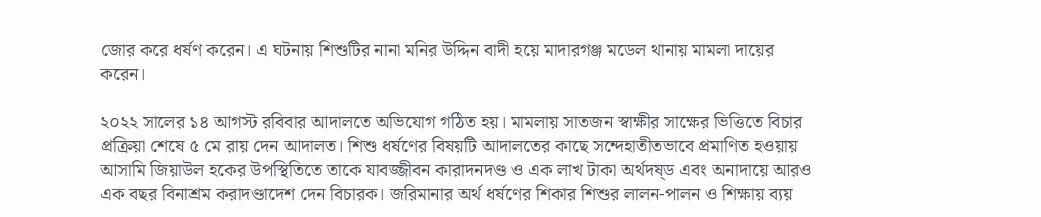জোর করে ধর্ষণ করেন। এ ঘটনায় শিশুটির নানা মনির উদ্দিন বাদী হয়ে মাদারগঞ্জ মডেল থানায় মামলা দায়ের করেন।

২০২২ সালের ১৪ আগস্ট রবিবার আদালতে অভিযোগ গঠিত হয়। মামলায় সাতজন স্বাক্ষীর সাক্ষের ভিত্তিতে বিচার প্রক্রিয়া শেষে ৫ মে রায় দেন আদালত। শিশু ধর্ষণের বিষয়টি আদালতের কাছে সন্দেহাতীতভাবে প্রমাণিত হওয়ায় আসামি জিয়াউল হকের উপস্থিতিতে তাকে যাবজ্জীবন কারাদনদণ্ড ও এক লাখ টাকা অর্থদষ্ড এবং অনাদায়ে আরও এক বছর বিনাশ্রম করাদণ্ডাদেশ দেন বিচারক। জরিমানার অর্থ ধর্ষণের শিকার শিশুর লালন-পালন ও শিক্ষায় ব্যয়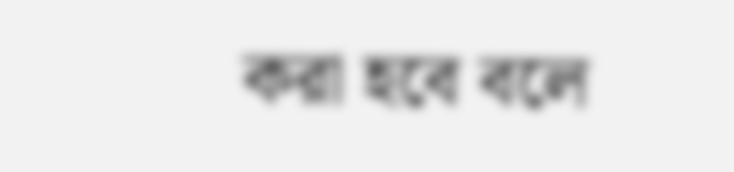করা হবে বলে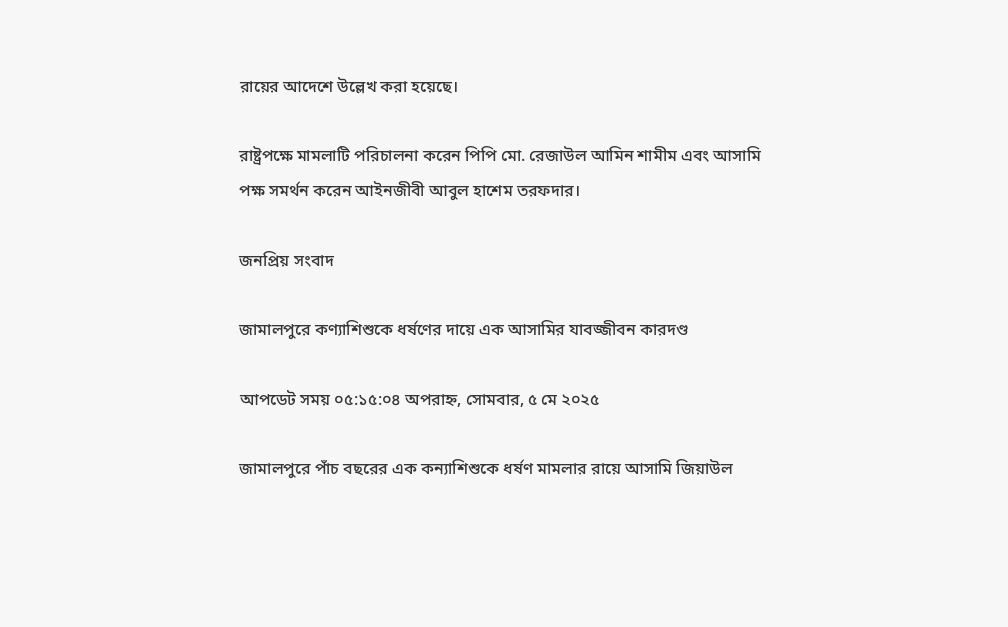রায়ের আদেশে উল্লেখ করা হয়েছে।

রাষ্ট্রপক্ষে মামলাটি পরিচালনা করেন পিপি মো. রেজাউল আমিন শামীম এবং আসামি পক্ষ সমর্থন করেন আইনজীবী আবুল হাশেম তরফদার।

জনপ্রিয় সংবাদ

জামালপুরে কণ্যাশিশুকে ধর্ষণের দায়ে এক আসামির যাবজ্জীবন কারদণ্ড

আপডেট সময় ০৫:১৫:০৪ অপরাহ্ন, সোমবার, ৫ মে ২০২৫

জামালপুরে পাঁচ বছরের এক কন্যাশিশুকে ধর্ষণ মামলার রায়ে আসামি জিয়াউল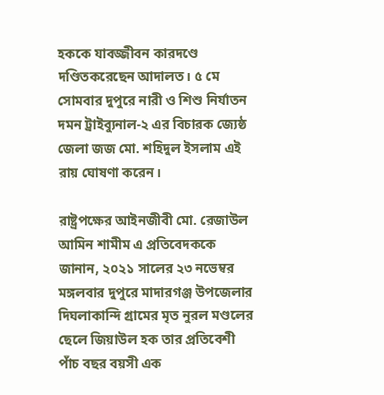হককে যাবজ্জীবন কারদণ্ডে দণ্ডিতকরেছেন আদালত। ৫ মে সোমবার দুপুরে নারী ও শিশু নির্যাতন দমন ট্রাইব্যুনাল-২ এর বিচারক জ্যেষ্ঠ জেলা জজ মো. শহিদুল ইসলাম এই রায় ঘোষণা করেন।

রাষ্ট্রপক্ষের আইনজীবী মো. রেজাউল আমিন শামীম এ প্রতিবেদককে জানান, ২০২১ সালের ২৩ নভেম্বর মঙ্গলবার দুপুরে মাদারগঞ্জ উপজেলার দিঘলাকান্দি গ্রামের মৃত নুরল মণ্ডলের ছেলে জিয়াউল হক তার প্রতিবেশী পাঁচ বছর বয়সী এক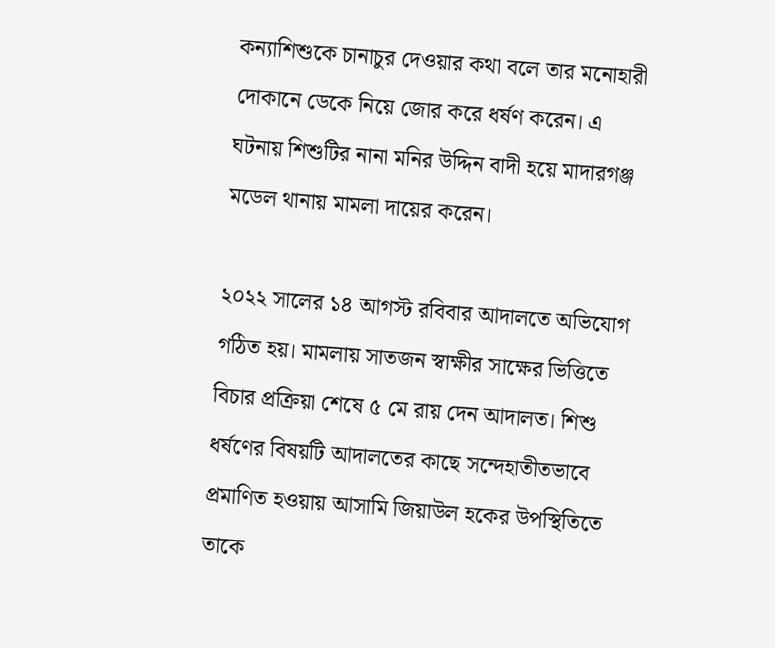কন্যাশিশুকে চানাচুর দেওয়ার কথা বলে তার মনোহারী দোকানে ডেকে নিয়ে জোর করে ধর্ষণ করেন। এ ঘটনায় শিশুটির নানা মনির উদ্দিন বাদী হয়ে মাদারগঞ্জ মডেল থানায় মামলা দায়ের করেন।

২০২২ সালের ১৪ আগস্ট রবিবার আদালতে অভিযোগ গঠিত হয়। মামলায় সাতজন স্বাক্ষীর সাক্ষের ভিত্তিতে বিচার প্রক্রিয়া শেষে ৫ মে রায় দেন আদালত। শিশু ধর্ষণের বিষয়টি আদালতের কাছে সন্দেহাতীতভাবে প্রমাণিত হওয়ায় আসামি জিয়াউল হকের উপস্থিতিতে তাকে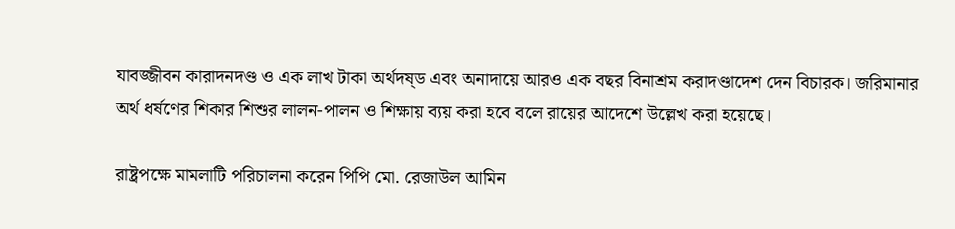যাবজ্জীবন কারাদনদণ্ড ও এক লাখ টাকা অর্থদষ্ড এবং অনাদায়ে আরও এক বছর বিনাশ্রম করাদণ্ডাদেশ দেন বিচারক। জরিমানার অর্থ ধর্ষণের শিকার শিশুর লালন-পালন ও শিক্ষায় ব্যয় করা হবে বলে রায়ের আদেশে উল্লেখ করা হয়েছে।

রাষ্ট্রপক্ষে মামলাটি পরিচালনা করেন পিপি মো. রেজাউল আমিন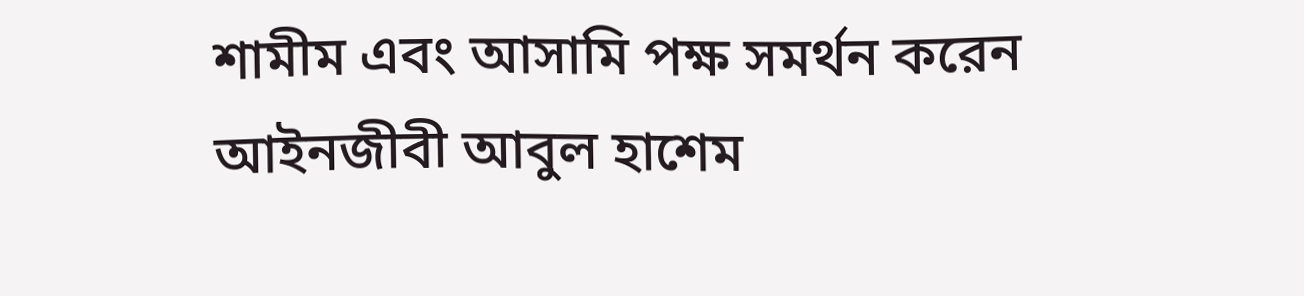শামীম এবং আসামি পক্ষ সমর্থন করেন আইনজীবী আবুল হাশেম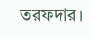তরফদার।